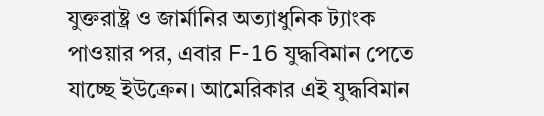যুক্তরাষ্ট্র ও জার্মানির অত্যাধুনিক ট্যাংক পাওয়ার পর, এবার F-16 যুদ্ধবিমান পেতে যাচ্ছে ইউক্রেন। আমেরিকার এই যুদ্ধবিমান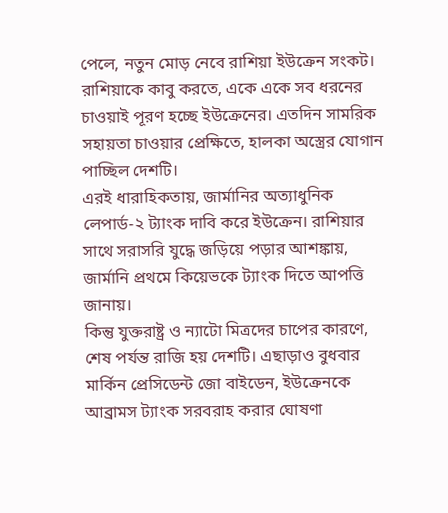পেলে, নতুন মোড় নেবে রাশিয়া ইউক্রেন সংকট।
রাশিয়াকে কাবু করতে, একে একে সব ধরনের চাওয়াই পূরণ হচ্ছে ইউক্রেনের। এতদিন সামরিক সহায়তা চাওয়ার প্রেক্ষিতে, হালকা অস্ত্রের যোগান পাচ্ছিল দেশটি।
এরই ধারাহিকতায়, জার্মানির অত্যাধুনিক লেপার্ড-২ ট্যাংক দাবি করে ইউক্রেন। রাশিয়ার সাথে সরাসরি যুদ্ধে জড়িয়ে পড়ার আশঙ্কায়, জার্মানি প্রথমে কিয়েভকে ট্যাংক দিতে আপত্তি জানায়।
কিন্তু যুক্তরাষ্ট্র ও ন্যাটো মিত্রদের চাপের কারণে, শেষ পর্যন্ত রাজি হয় দেশটি। এছাড়াও বুধবার মার্কিন প্রেসিডেন্ট জো বাইডেন, ইউক্রেনকে আব্রামস ট্যাংক সরবরাহ করার ঘোষণা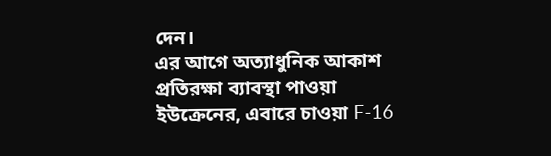দেন।
এর আগে অত্যাধুনিক আকাশ প্রতিরক্ষা ব্যাবস্থা পাওয়া ইউক্রেনের, এবারে চাওয়া F-16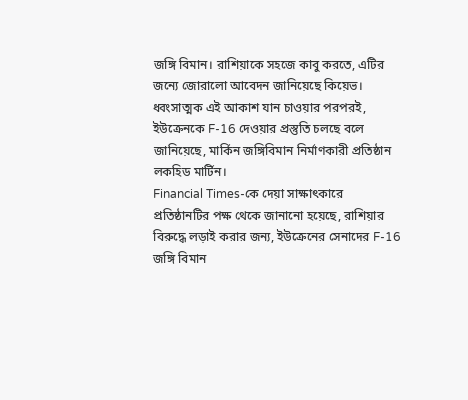জঙ্গি বিমান। রাশিয়াকে সহজে কাবু করতে, এটির জন্যে জোরালো আবেদন জানিয়েছে কিয়েভ।
ধ্বংসাত্মক এই আকাশ যান চাওয়ার পরপরই, ইউক্রেনকে F-16 দেওয়ার প্রস্তুতি চলছে বলে জানিয়েছে, মার্কিন জঙ্গিবিমান নির্মাণকারী প্রতিষ্ঠান লকহিড মার্টিন।
Financial Times-কে দেয়া সাক্ষাৎকারে
প্রতিষ্ঠানটির পক্ষ থেকে জানানো হয়েছে, রাশিয়ার বিরুদ্ধে লড়াই করার জন্য, ইউক্রেনের সেনাদের F-16 জঙ্গি বিমান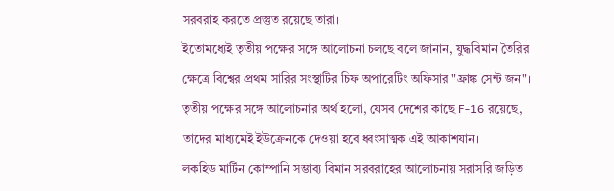সরবরাহ করতে প্রস্তুত রয়েছে তারা।
ইতোমধ্যেই তৃতীয় পক্ষের সঙ্গে আলোচনা চলছে বলে জানান, যুদ্ধবিমান তৈরির ক্ষেত্রে বিশ্বের প্রথম সারির সংস্থাটির চিফ অপারেটিং অফিসার "ফ্রাঙ্ক সেন্ট জন"।
তৃতীয় পক্ষের সঙ্গে আলোচনার অর্থ হলো, যেসব দেশের কাছে F-16 রয়েছে, তাদের মাধ্যমেই ইউক্রেনকে দেওয়া হবে ধ্বংসাত্মক এই আকাশযান।
লকহিড মার্টিন কোম্পানি সম্ভাব্য বিমান সরবরাহের আলোচনায় সরাসরি জড়িত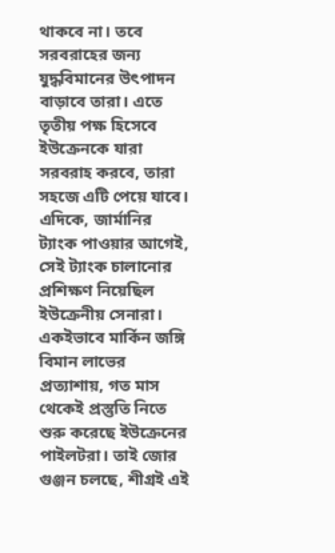থাকবে না। তবে সরবরাহের জন্য যুদ্ধবিমানের উৎপাদন বাড়াবে তারা। এতে তৃতীয় পক্ষ হিসেবে ইউক্রেনকে যারা সরবরাহ করবে, তারা সহজে এটি পেয়ে যাবে।
এদিকে, জার্মানির ট্যাংক পাওয়ার আগেই, সেই ট্যাংক চালানোর প্রশিক্ষণ নিয়েছিল ইউক্রেনীয় সেনারা।
একইভাবে মার্কিন জঙ্গি বিমান লাভের প্রত্যাশায়, গত মাস থেকেই প্রস্তুতি নিতে শুরু করেছে ইউক্রেনের পাইলটরা। তাই জোর গুঞ্জন চলছে, শীগ্রই এই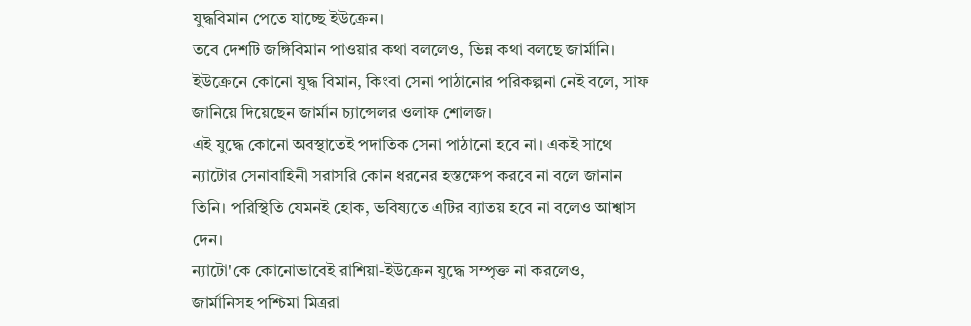যুদ্ধবিমান পেতে যাচ্ছে ইউক্রেন।
তবে দেশটি জঙ্গিবিমান পাওয়ার কথা বললেও, ভিন্ন কথা বলছে জার্মানি। ইউক্রেনে কোনো যুদ্ধ বিমান, কিংবা সেনা পাঠানোর পরিকল্পনা নেই বলে, সাফ জানিয়ে দিয়েছেন জার্মান চ্যান্সেলর ওলাফ শোলজ।
এই যুদ্ধে কোনো অবস্থাতেই পদাতিক সেনা পাঠানো হবে না। একই সাথে ন্যাটোর সেনাবাহিনী সরাসরি কোন ধরনের হস্তক্ষেপ করবে না বলে জানান তিনি। পরিস্থিতি যেমনই হোক, ভবিষ্যতে এটির ব্যাতয় হবে না বলেও আশ্বাস দেন।
ন্যাটো'কে কোনোভাবেই রাশিয়া-ইউক্রেন যুদ্ধে সম্পৃক্ত না করলেও, জার্মানিসহ পশ্চিমা মিত্ররা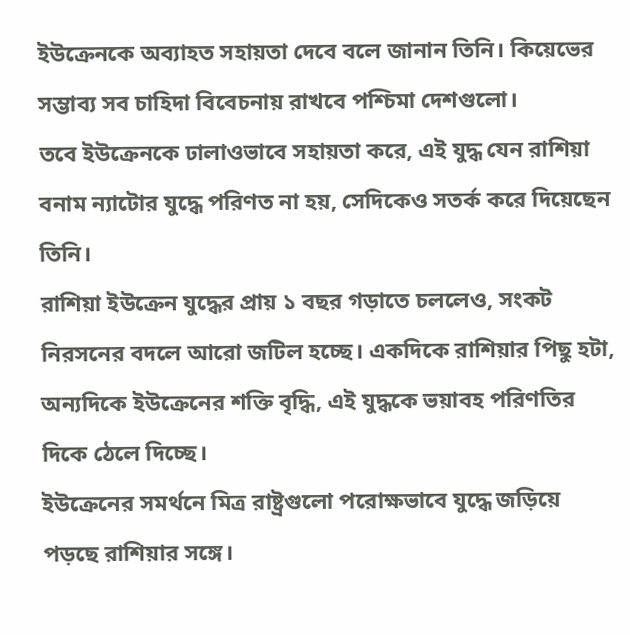ইউক্রেনকে অব্যাহত সহায়তা দেবে বলে জানান তিনি। কিয়েভের সম্ভাব্য সব চাহিদা বিবেচনায় রাখবে পশ্চিমা দেশগুলো।
তবে ইউক্রেনকে ঢালাওভাবে সহায়তা করে, এই যুদ্ধ যেন রাশিয়া বনাম ন্যাটোর যুদ্ধে পরিণত না হয়, সেদিকেও সতর্ক করে দিয়েছেন তিনি।
রাশিয়া ইউক্রেন যুদ্ধের প্রায় ১ বছর গড়াতে চললেও, সংকট নিরসনের বদলে আরো জটিল হচ্ছে। একদিকে রাশিয়ার পিছু হটা, অন্যদিকে ইউক্রেনের শক্তি বৃদ্ধি, এই যুদ্ধকে ভয়াবহ পরিণতির দিকে ঠেলে দিচ্ছে।
ইউক্রেনের সমর্থনে মিত্র রাষ্ট্রগুলো পরোক্ষভাবে যুদ্ধে জড়িয়ে পড়ছে রাশিয়ার সঙ্গে।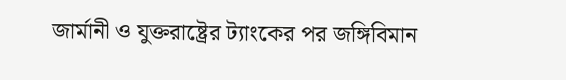জার্মানী ও যুক্তরাষ্ট্রের ট্যাংকের পর জঙ্গিবিমান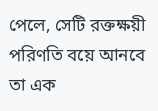পেলে, সেটি রক্তক্ষয়ী পরিণতি বয়ে আনবে তা এক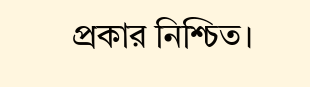প্রকার নিশ্চিত।